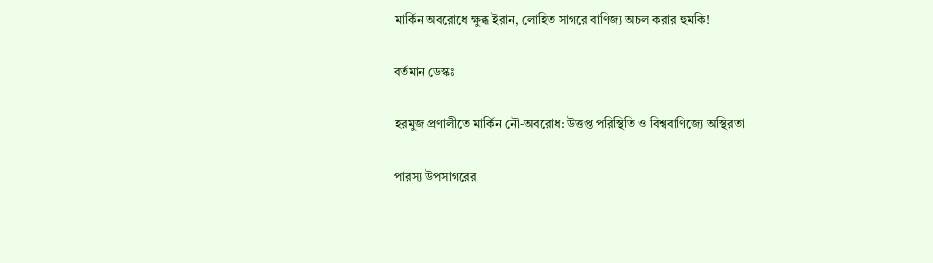মার্কিন অবরোধে ক্ষুব্ধ ইরান, লোহিত সাগরে বাণিজ্য অচল করার হুমকি!

বর্তমান ডেস্কঃ

হরমুজ প্রণালীতে মার্কিন নৌ-অবরোধ: উত্তপ্ত পরিস্থিতি ও বিশ্ববাণিজ্যে অস্থিরতা

পারস্য উপসাগরের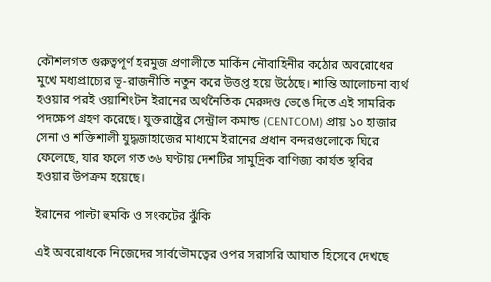কৌশলগত গুরুত্বপূর্ণ হরমুজ প্রণালীতে মার্কিন নৌবাহিনীর কঠোর অবরোধের মুখে মধ্যপ্রাচ্যের ভূ-রাজনীতি নতুন করে উত্তপ্ত হয়ে উঠেছে। শান্তি আলোচনা ব্যর্থ হওয়ার পরই ওয়াশিংটন ইরানের অর্থনৈতিক মেরুদণ্ড ভেঙে দিতে এই সামরিক পদক্ষেপ গ্রহণ করেছে। যুক্তরাষ্ট্রের সেন্ট্রাল কমান্ড (CENTCOM) প্রায় ১০ হাজার সেনা ও শক্তিশালী যুদ্ধজাহাজের মাধ্যমে ইরানের প্রধান বন্দরগুলোকে ঘিরে ফেলেছে, যার ফলে গত ৩৬ ঘণ্টায় দেশটির সামুদ্রিক বাণিজ্য কার্যত স্থবির হওয়ার উপক্রম হয়েছে।

ইরানের পাল্টা হুমকি ও সংকটের ঝুঁকি

এই অবরোধকে নিজেদের সার্বভৌমত্বের ওপর সরাসরি আঘাত হিসেবে দেখছে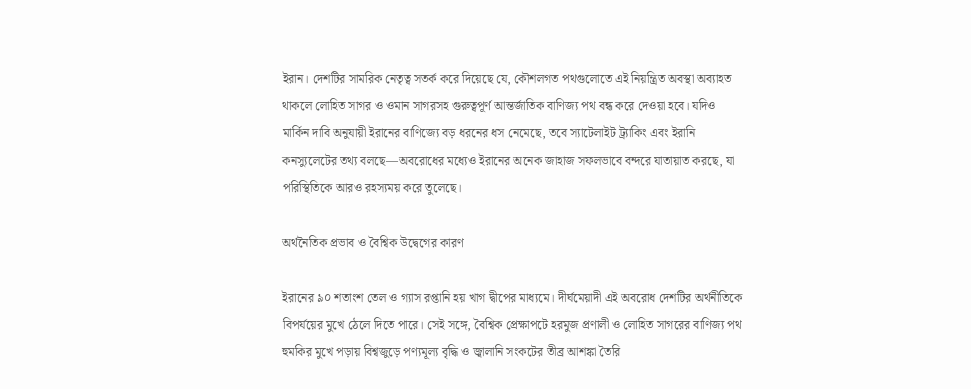ইরান। দেশটির সামরিক নেতৃত্ব সতর্ক করে দিয়েছে যে, কৌশলগত পথগুলোতে এই নিয়ন্ত্রিত অবস্থা অব্যাহত থাকলে লোহিত সাগর ও ওমান সাগরসহ গুরুত্বপূর্ণ আন্তর্জাতিক বাণিজ্য পথ বন্ধ করে দেওয়া হবে। যদিও মার্কিন দাবি অনুযায়ী ইরানের বাণিজ্যে বড় ধরনের ধস নেমেছে, তবে স্যাটেলাইট ট্র্যাকিং এবং ইরানি কনস্যুলেটের তথ্য বলছে—অবরোধের মধ্যেও ইরানের অনেক জাহাজ সফলভাবে বন্দরে যাতায়াত করছে, যা পরিস্থিতিকে আরও রহস্যময় করে তুলেছে।

অর্থনৈতিক প্রভাব ও বৈশ্বিক উদ্বেগের কারণ

ইরানের ৯০ শতাংশ তেল ও গ্যাস রপ্তানি হয় খাগ দ্বীপের মাধ্যমে। দীর্ঘমেয়াদী এই অবরোধ দেশটির অর্থনীতিকে বিপর্যয়ের মুখে ঠেলে দিতে পারে। সেই সঙ্গে, বৈশ্বিক প্রেক্ষাপটে হরমুজ প্রণালী ও লোহিত সাগরের বাণিজ্য পথ হুমকির মুখে পড়ায় বিশ্বজুড়ে পণ্যমূল্য বৃদ্ধি ও জ্বালানি সংকটের তীব্র আশঙ্কা তৈরি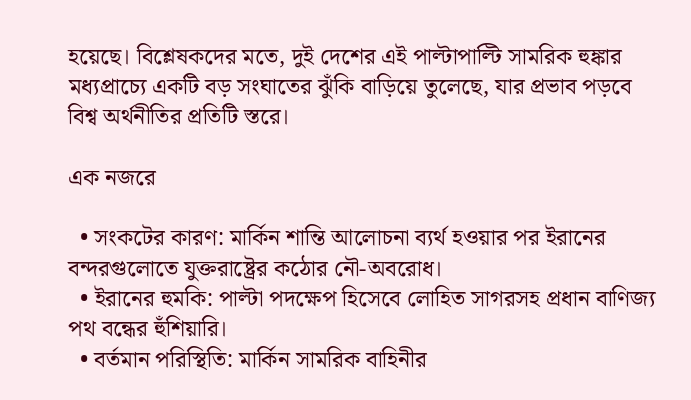হয়েছে। বিশ্লেষকদের মতে, দুই দেশের এই পাল্টাপাল্টি সামরিক হুঙ্কার মধ্যপ্রাচ্যে একটি বড় সংঘাতের ঝুঁকি বাড়িয়ে তুলেছে, যার প্রভাব পড়বে বিশ্ব অর্থনীতির প্রতিটি স্তরে।

এক নজরে

  • সংকটের কারণ: মার্কিন শান্তি আলোচনা ব্যর্থ হওয়ার পর ইরানের বন্দরগুলোতে যুক্তরাষ্ট্রের কঠোর নৌ-অবরোধ।
  • ইরানের হুমকি: পাল্টা পদক্ষেপ হিসেবে লোহিত সাগরসহ প্রধান বাণিজ্য পথ বন্ধের হুঁশিয়ারি।
  • বর্তমান পরিস্থিতি: মার্কিন সামরিক বাহিনীর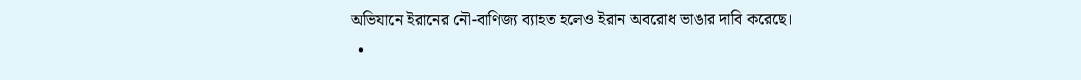অভিযানে ইরানের নৌ-বাণিজ্য ব্যাহত হলেও ইরান অবরোধ ভাঙার দাবি করেছে।
  •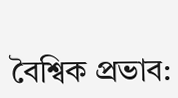বৈশ্বিক প্রভাব: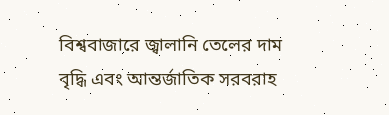বিশ্ববাজারে জ্বালানি তেলের দাম বৃদ্ধি এবং আন্তর্জাতিক সরবরাহ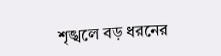শৃঙ্খলে বড় ধরনের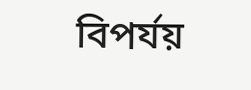বিপর্যয়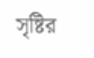সৃষ্টির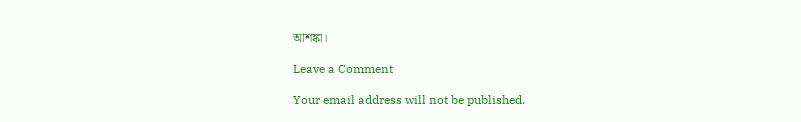আশঙ্কা।

Leave a Comment

Your email address will not be published.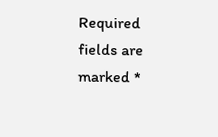Required fields are marked *